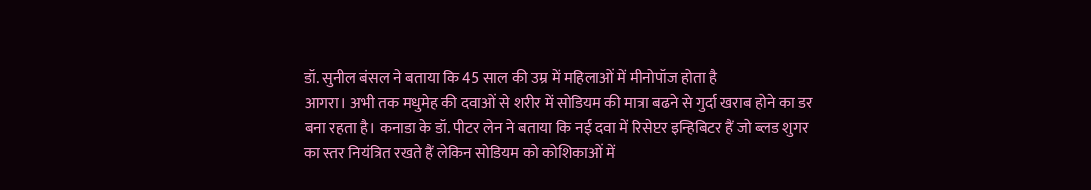डॉ. सुनील बंसल ने बताया कि 45 साल की उम्र में महिलाओं में मीनोपॉज होता है
आगरा। अभी तक मधुमेह की दवाओं से शरीर में सोडियम की मात्रा बढने से गुर्दा खराब होने का डर बना रहता है। कनाडा के डॉ. पीटर लेन ने बताया कि नई दवा में रिसेप्टर इन्हिबिटर हैं जो ब्लड शुगर का स्तर नियंत्रित रखते हैं लेकिन सोडियम को कोशिकाओं में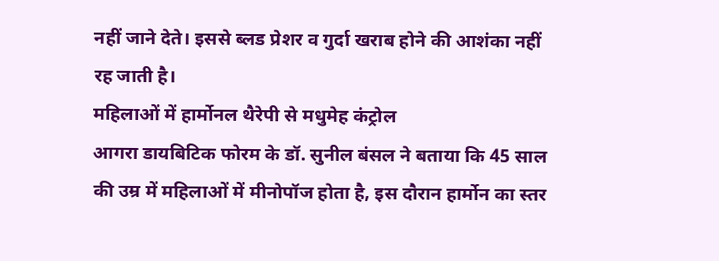नहीं जाने देते। इससे ब्लड प्रेशर व गुर्दा खराब होने की आशंका नहीं रह जाती है।
महिलाओं में हार्मोनल थैरेपी से मधुमेह कंट्रोल
आगरा डायबिटिक फोरम के डॉ. सुनील बंसल ने बताया कि 45 साल की उम्र में महिलाओं में मीनोपॉज होता है, इस दौरान हार्मोन का स्तर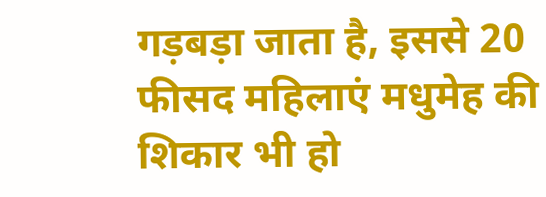गड़बड़ा जाता है, इससे 20 फीसद महिलाएं मधुमेह की शिकार भी हो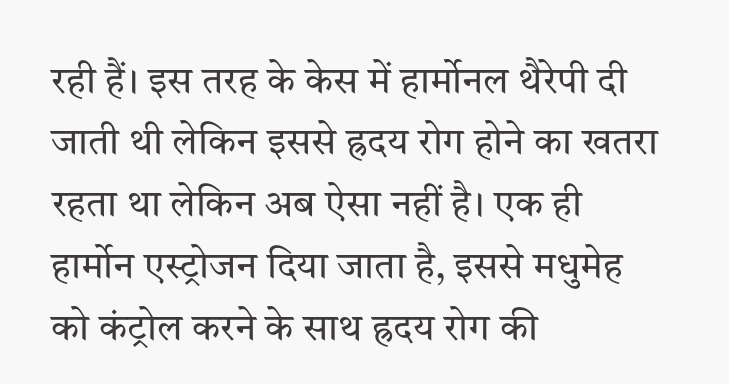रही हैं। इस तरह के केस में हार्मोनल थैरेपी दी जाती थी लेकिन इससे ह्रदय रोग होने का खतरा रहता था लेकिन अब ऐसा नहीं है। एक ही हार्मोन एस्ट्रोजन दिया जाता है, इससे मधुमेह को कंट्रोल करने के साथ ह्रदय रोग की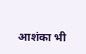आशंका भी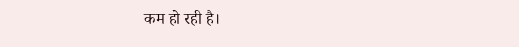कम हो रही है।